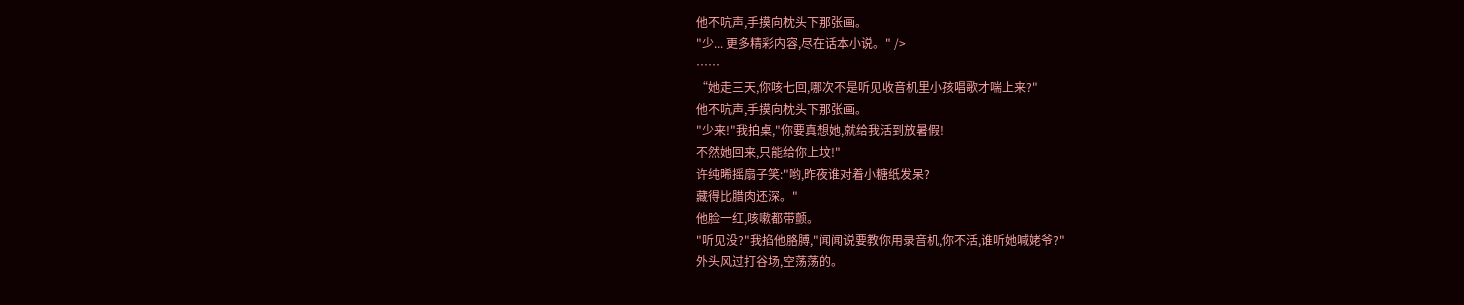他不吭声,手摸向枕头下那张画。
"少... 更多精彩内容,尽在话本小说。" />
……
“她走三天,你咳七回,哪次不是听见收音机里小孩唱歌才喘上来?"
他不吭声,手摸向枕头下那张画。
"少来!"我拍桌,"你要真想她,就给我活到放暑假!
不然她回来,只能给你上坟!"
许纯晞摇扇子笑:"哟,昨夜谁对着小糖纸发呆?
藏得比腊肉还深。"
他脸一红,咳嗽都带颤。
"听见没?"我掐他胳膊,"闻闻说要教你用录音机,你不活,谁听她喊姥爷?"
外头风过打谷场,空荡荡的。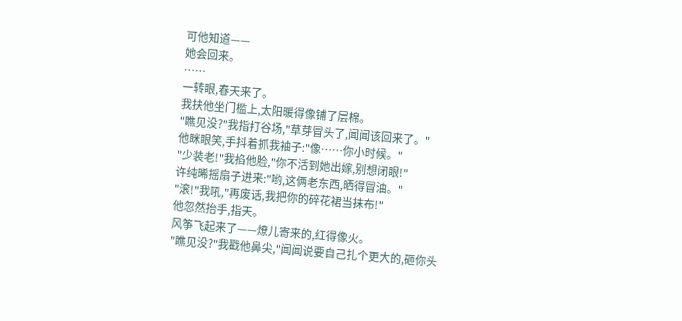可他知道——
她会回来。
……
一转眼,春天来了。
我扶他坐门槛上,太阳暖得像铺了层棉。
"瞧见没?"我指打谷场,"草芽冒头了,闻闻该回来了。"
他眯眼笑,手抖着抓我袖子:"像……你小时候。"
"少装老!"我掐他脸,"你不活到她出嫁,别想闭眼!"
许纯晞摇扇子进来:"哟,这俩老东西,晒得冒油。"
"滚!"我吼,"再废话,我把你的碎花裙当抹布!"
他忽然抬手,指天。
风筝飞起来了——燎儿寄来的,红得像火。
"瞧见没?"我戳他鼻尖,"闻闻说要自己扎个更大的,砸你头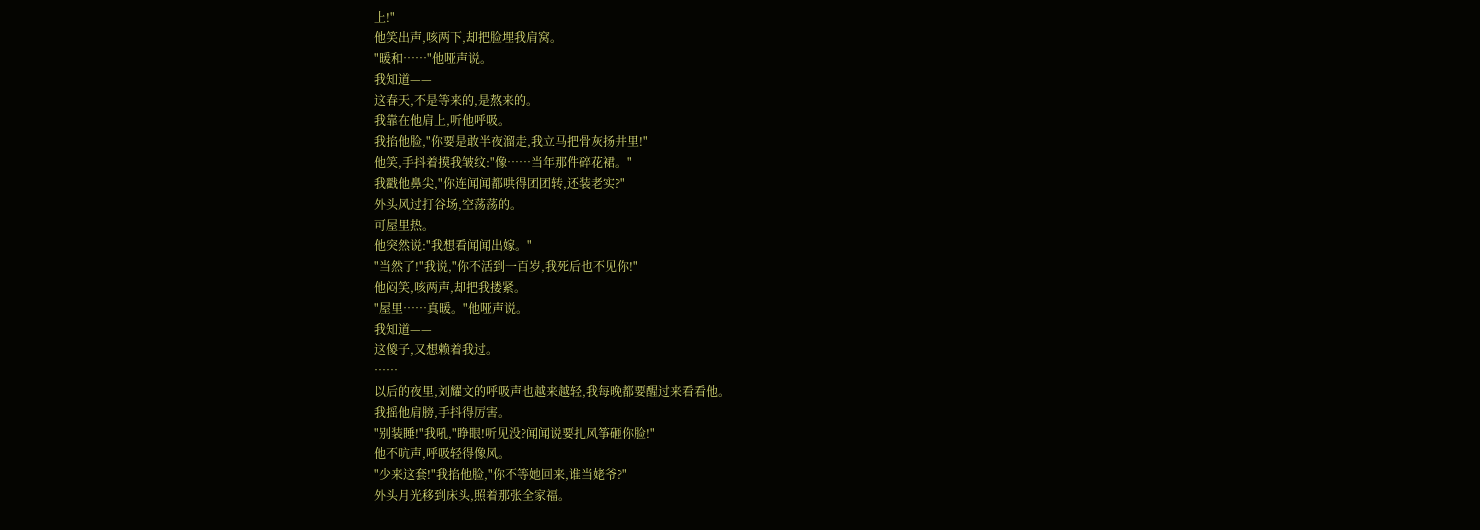上!"
他笑出声,咳两下,却把脸埋我肩窝。
"暖和……"他哑声说。
我知道——
这春天,不是等来的,是熬来的。
我靠在他肩上,听他呼吸。
我掐他脸,"你要是敢半夜溜走,我立马把骨灰扬井里!"
他笑,手抖着摸我皱纹:"像……当年那件碎花裙。"
我戳他鼻尖,"你连闻闻都哄得团团转,还装老实?"
外头风过打谷场,空荡荡的。
可屋里热。
他突然说:"我想看闻闻出嫁。"
"当然了!"我说,"你不活到一百岁,我死后也不见你!"
他闷笑,咳两声,却把我搂紧。
"屋里……真暖。"他哑声说。
我知道——
这傻子,又想赖着我过。
……
以后的夜里,刘耀文的呼吸声也越来越轻,我每晚都要醒过来看看他。
我摇他肩膀,手抖得厉害。
"别装睡!"我吼,"睁眼!听见没?闻闻说要扎风筝砸你脸!"
他不吭声,呼吸轻得像风。
"少来这套!"我掐他脸,"你不等她回来,谁当姥爷?"
外头月光移到床头,照着那张全家福。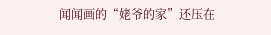闻闻画的“姥爷的家”还压在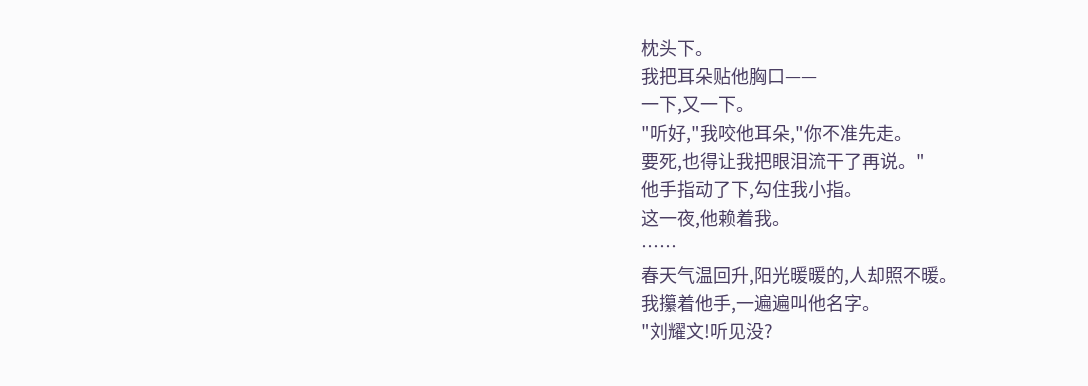枕头下。
我把耳朵贴他胸口——
一下,又一下。
"听好,"我咬他耳朵,"你不准先走。
要死,也得让我把眼泪流干了再说。"
他手指动了下,勾住我小指。
这一夜,他赖着我。
……
春天气温回升,阳光暖暖的,人却照不暖。
我攥着他手,一遍遍叫他名字。
"刘耀文!听见没?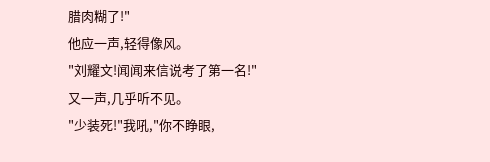腊肉糊了!"
他应一声,轻得像风。
"刘耀文!闻闻来信说考了第一名!"
又一声,几乎听不见。
"少装死!"我吼,"你不睁眼,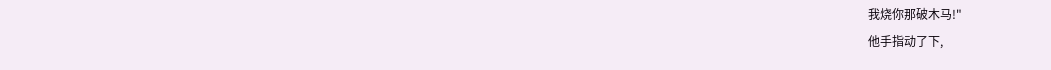我烧你那破木马!"
他手指动了下,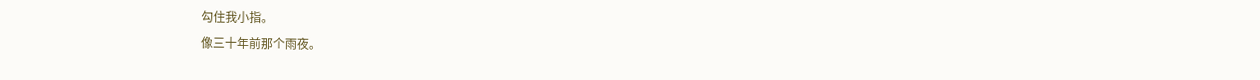勾住我小指。
像三十年前那个雨夜。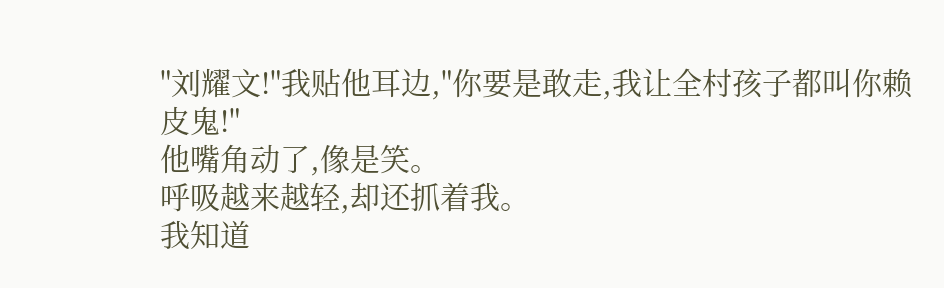"刘耀文!"我贴他耳边,"你要是敢走,我让全村孩子都叫你赖皮鬼!"
他嘴角动了,像是笑。
呼吸越来越轻,却还抓着我。
我知道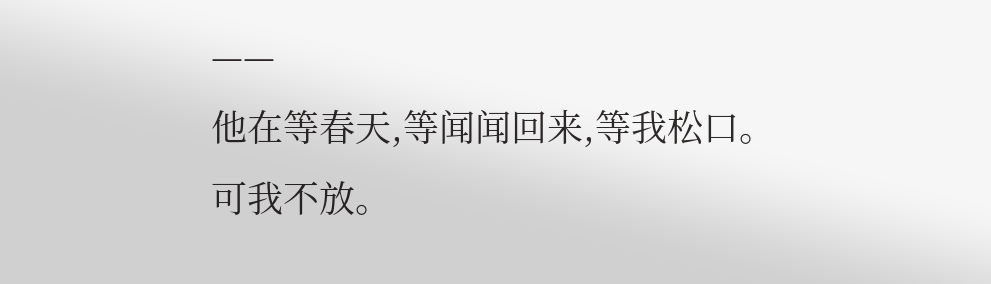——
他在等春天,等闻闻回来,等我松口。
可我不放。